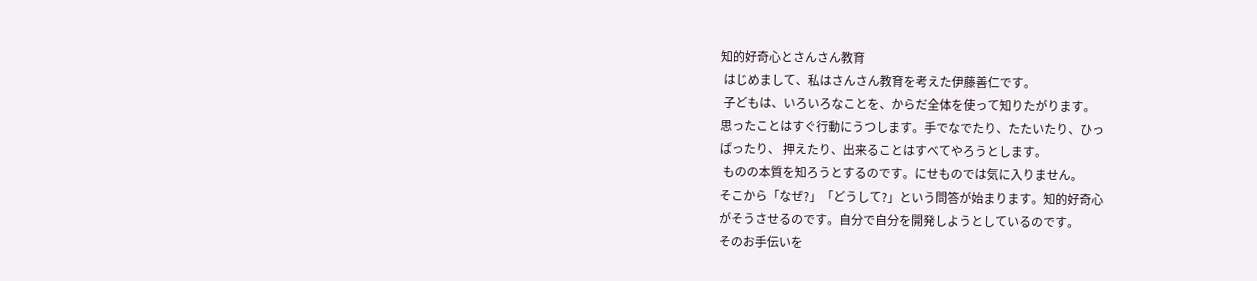知的好奇心とさんさん教育
 はじめまして、私はさんさん教育を考えた伊藤善仁です。
 子どもは、いろいろなことを、からだ全体を使って知りたがります。
思ったことはすぐ行動にうつします。手でなでたり、たたいたり、ひっ
ぱったり、 押えたり、出来ることはすべてやろうとします。
 ものの本質を知ろうとするのです。にせものでは気に入りません。
そこから「なぜ?」「どうして?」という問答が始まります。知的好奇心
がそうさせるのです。自分で自分を開発しようとしているのです。
そのお手伝いを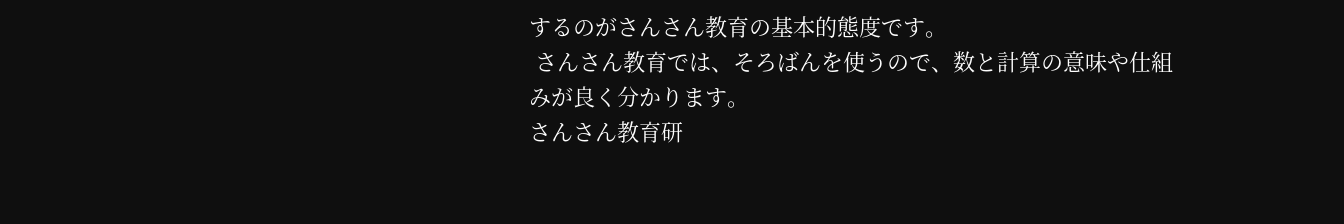するのがさんさん教育の基本的態度です。
 さんさん教育では、そろばんを使うので、数と計算の意味や仕組
みが良く分かります。
さんさん教育研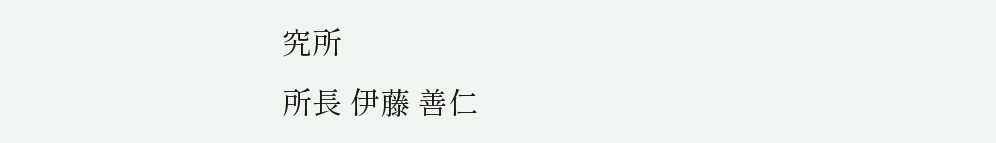究所
所長 伊藤 善仁